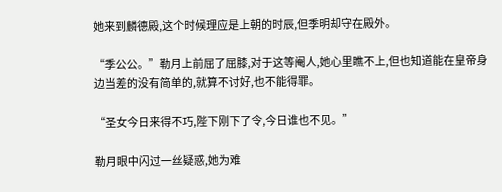她来到麟德殿,这个时候理应是上朝的时辰,但季明却守在殿外。

“季公公。”勒月上前屈了屈膝,对于这等阉人,她心里瞧不上,但也知道能在皇帝身边当差的没有简单的,就算不讨好,也不能得罪。

“圣女今日来得不巧,陛下刚下了令,今日谁也不见。”

勒月眼中闪过一丝疑惑,她为难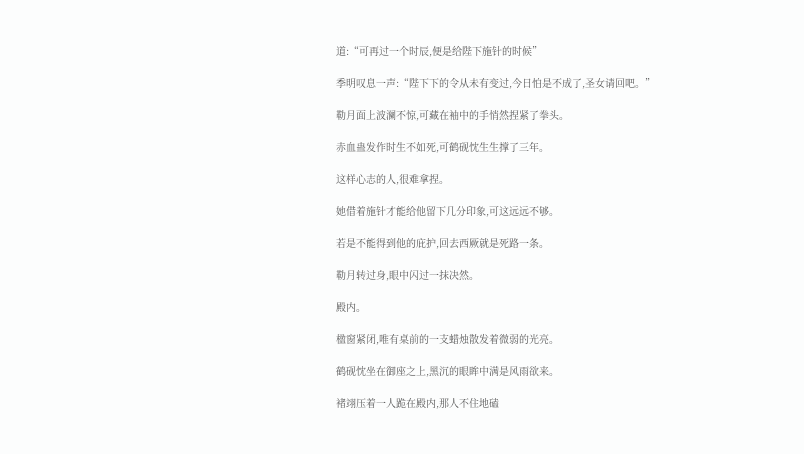道:“可再过一个时辰,便是给陛下施针的时候”

季明叹息一声:“陛下下的令从未有变过,今日怕是不成了,圣女请回吧。”

勒月面上波澜不惊,可藏在袖中的手悄然捏紧了拳头。

赤血蛊发作时生不如死,可鹤砚忱生生撑了三年。

这样心志的人,很难拿捏。

她借着施针才能给他留下几分印象,可这远远不够。

若是不能得到他的庇护,回去西厥就是死路一条。

勒月转过身,眼中闪过一抹决然。

殿内。

楹窗紧闭,唯有桌前的一支蜡烛散发着微弱的光亮。

鹤砚忱坐在御座之上,黑沉的眼眸中满是风雨欲来。

褚翊压着一人跪在殿内,那人不住地磕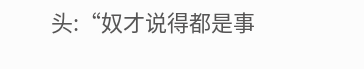头:“奴才说得都是事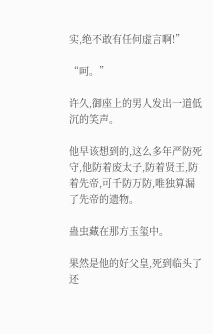实,绝不敢有任何虚言啊!”

“呵。”

许久,御座上的男人发出一道低沉的笑声。

他早该想到的,这么多年严防死守,他防着废太子,防着贤王,防着先帝,可千防万防,唯独算漏了先帝的遗物。

蛊虫藏在那方玉玺中。

果然是他的好父皇,死到临头了还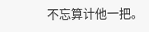不忘算计他一把。